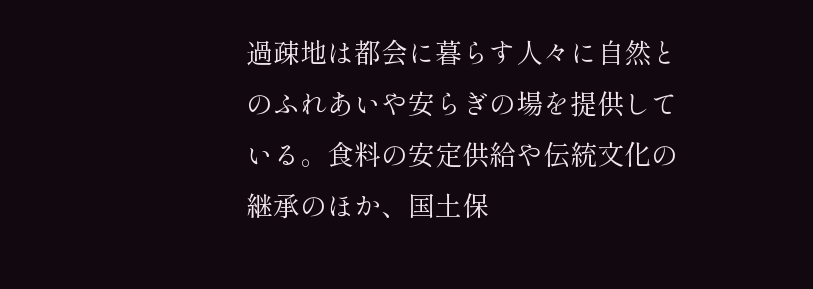過疎地は都会に暮らす人々に自然とのふれあいや安らぎの場を提供している。食料の安定供給や伝統文化の継承のほか、国土保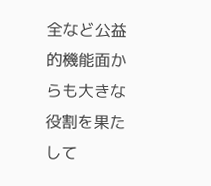全など公益的機能面からも大きな役割を果たして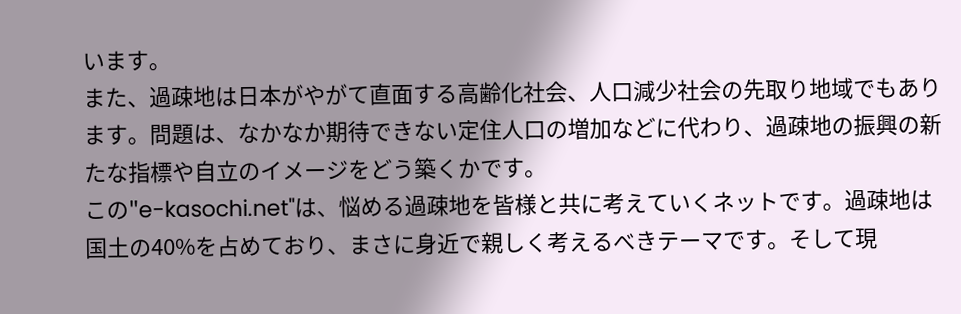います。
また、過疎地は日本がやがて直面する高齢化社会、人口減少社会の先取り地域でもあります。問題は、なかなか期待できない定住人口の増加などに代わり、過疎地の振興の新たな指標や自立のイメージをどう築くかです。
この"e-kasochi.net"は、悩める過疎地を皆様と共に考えていくネットです。過疎地は国土の40%を占めており、まさに身近で親しく考えるべきテーマです。そして現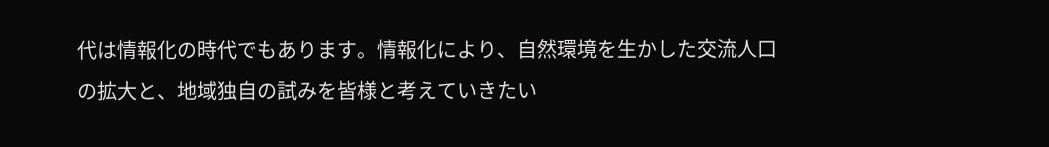代は情報化の時代でもあります。情報化により、自然環境を生かした交流人口の拡大と、地域独自の試みを皆様と考えていきたい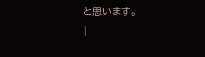と思います。
|